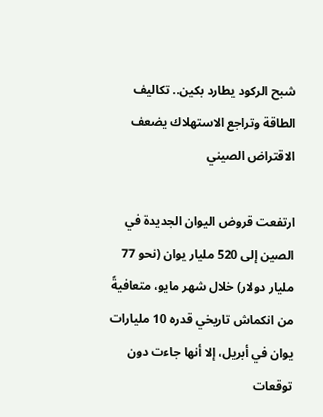شبح الركود يطارد بكين.. تكاليف الطاقة وتراجع الاستهلاك يضعف الاقتراض الصيني

ارتفعت قروض اليوان الجديدة في الصين إلى 520 مليار يوان (نحو 77 مليار دولار) خلال شهر مايو، متعافيةً من انكماش تاريخي قدره 10 مليارات يوان في أبريل، إلا أنها جاءت دون توقعات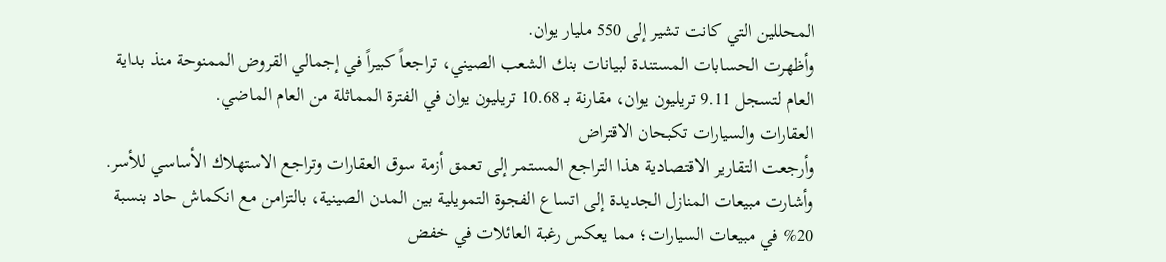المحللين التي كانت تشير إلى 550 مليار يوان.
وأظهرت الحسابات المستندة لبيانات بنك الشعب الصيني، تراجعاً كبيراً في إجمالي القروض الممنوحة منذ بداية العام لتسجل 9.11 تريليون يوان، مقارنة بـ 10.68 تريليون يوان في الفترة المماثلة من العام الماضي.
العقارات والسيارات تكبحان الاقتراض
وأرجعت التقارير الاقتصادية هذا التراجع المستمر إلى تعمق أزمة سوق العقارات وتراجع الاستهلاك الأساسي للأسر.
وأشارت مبيعات المنازل الجديدة إلى اتساع الفجوة التمويلية بين المدن الصينية، بالتزامن مع انكماش حاد بنسبة 20% في مبيعات السيارات؛ مما يعكس رغبة العائلات في خفض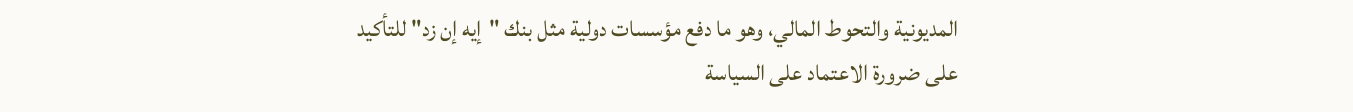المديونية والتحوط المالي، وهو ما دفع مؤسسات دولية مثل بنك "إيه إن زد" للتأكيد على ضرورة الاعتماد على السياسة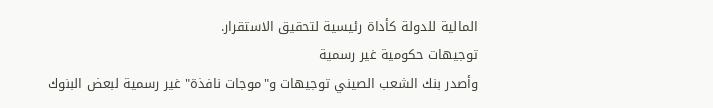المالية للدولة كأداة رئيسية لتحقيق الاستقرار.
توجيهات حكومية غير رسمية
وأصدر بنك الشعب الصيني توجيهات و"موجات نافذة" غير رسمية لبعض البنوك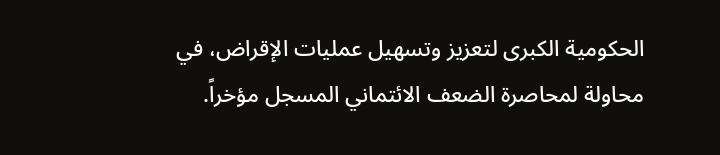الحكومية الكبرى لتعزيز وتسهيل عمليات الإقراض، في محاولة لمحاصرة الضعف الائتماني المسجل مؤخراً.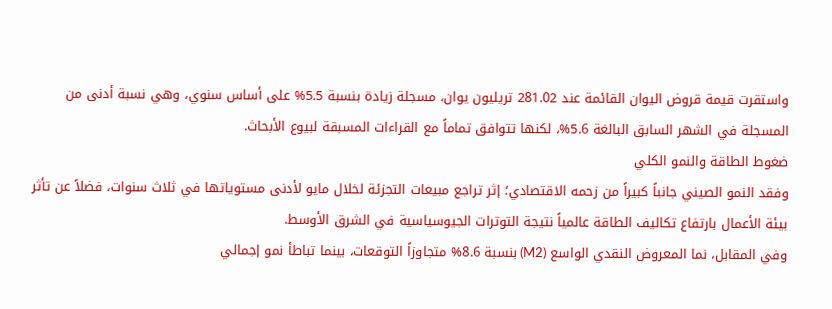واستقرت قيمة قروض اليوان القائمة عند 281.02 تريليون يوان، مسجلة زيادة بنسبة 5.5% على أساس سنوي، وهي نسبة أدنى من المسجلة في الشهر السابق البالغة 5.6%، لكنها تتوافق تماماً مع القراءات المسبقة لبيوع الأبحاث.
ضغوط الطاقة والنمو الكلي
وفقد النمو الصيني جانباً كبيراً من زحمه الاقتصادي؛ إثر تراجع مبيعات التجزئة لخلال مايو لأدنى مستوياتها في ثلاث سنوات، فضلاً عن تأثر بيئة الأعمال بارتفاع تكاليف الطاقة عالمياً نتيجة التوترات الجيوسياسية في الشرق الأوسط.
وفي المقابل، نما المعروض النقدي الواسع (M2) بنسبة 8.6% متجاوزاً التوقعات، بينما تباطأ نمو إجمالي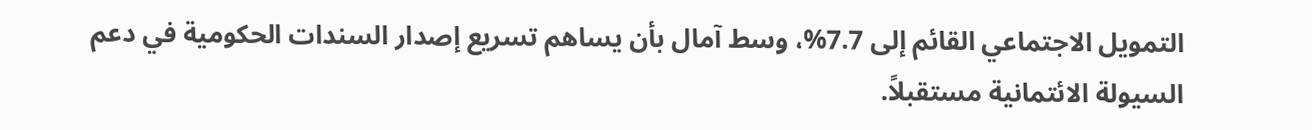التمويل الاجتماعي القائم إلى 7.7%، وسط آمال بأن يساهم تسريع إصدار السندات الحكومية في دعم السيولة الائتمانية مستقبلاً.